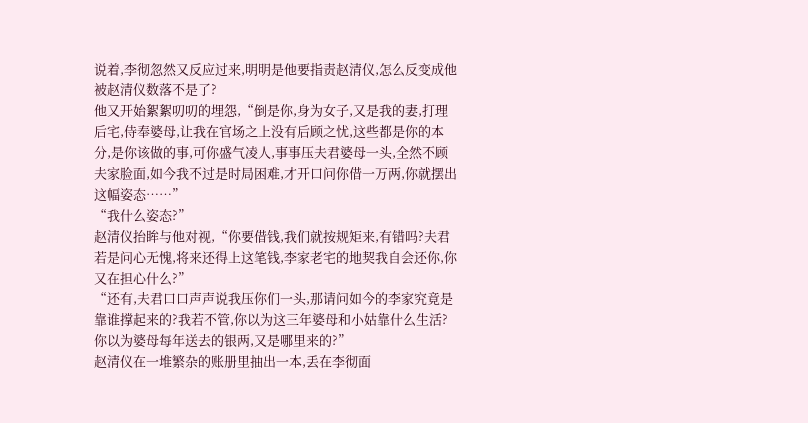说着,李彻忽然又反应过来,明明是他要指责赵清仪,怎么反变成他被赵清仪数落不是了?
他又开始絮絮叨叨的埋怨,“倒是你,身为女子,又是我的妻,打理后宅,侍奉婆母,让我在官场之上没有后顾之忧,这些都是你的本分,是你该做的事,可你盛气凌人,事事压夫君婆母一头,全然不顾夫家脸面,如今我不过是时局困难,才开口问你借一万两,你就摆出这幅姿态……”
“我什么姿态?”
赵清仪抬眸与他对视,“你要借钱,我们就按规矩来,有错吗?夫君若是问心无愧,将来还得上这笔钱,李家老宅的地契我自会还你,你又在担心什么?”
“还有,夫君口口声声说我压你们一头,那请问如今的李家究竟是靠谁撑起来的?我若不管,你以为这三年婆母和小姑靠什么生活?你以为婆母每年送去的银两,又是哪里来的?”
赵清仪在一堆繁杂的账册里抽出一本,丢在李彻面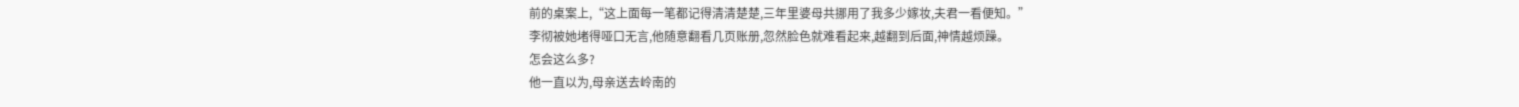前的桌案上,“这上面每一笔都记得清清楚楚,三年里婆母共挪用了我多少嫁妆,夫君一看便知。”
李彻被她堵得哑口无言,他随意翻看几页账册,忽然脸色就难看起来,越翻到后面,神情越烦躁。
怎会这么多?
他一直以为,母亲送去岭南的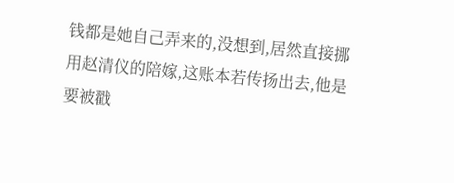钱都是她自己弄来的,没想到,居然直接挪用赵清仪的陪嫁,这账本若传扬出去,他是要被戳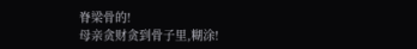脊梁骨的!
母亲贪财贪到骨子里,糊涂!